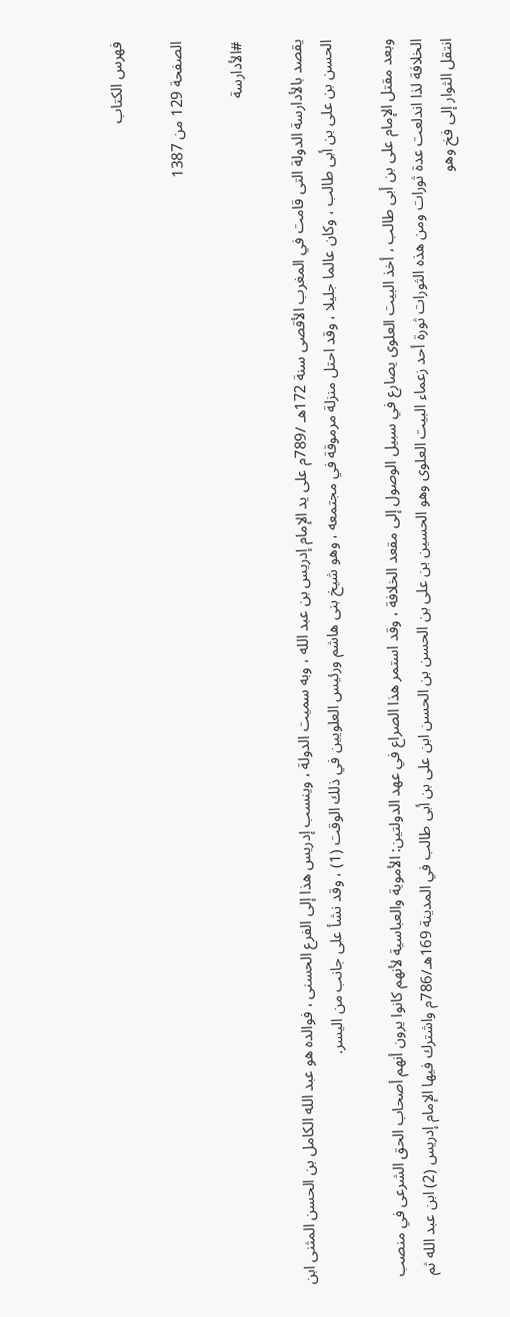فهرس الكتاب

الصفحة 129 من 1387

#الأدارسة

يقصد بالأدارسة الدولة التى قامت في المغرب الأقصى سنة 172هـ /789م على يد الإمام إدريس بن عبد الله ، وبه سميت الدولة ، وينسب إدريس هذا إلى الفرع الحسنى ، فوالده هو عبد الله الكامل بن الحسن المثنى ابن الحسن بن على بن أبى طالب ، وكان عالما جليلا ، وقد احتل منزلة مرموقة في مجتمعه ، وهو شيخ بنى هاشم ورئيس العلويين في ذلك الوقت (1) ، وقد نشأ على جانب من اليسر.

وبعد مقتل الإمام على بن أبى طالب ، أخذ البيت العلوى يصارع في سبيل الوصول إلى مقعد الخلافة ، وقد استمر هذا الصراع في عهد الدولتين: الأموية والعباسية لأنهم كانوا يرون أنهم أصحاب الحق الشرعى في منصب الخلافة لذا اندلعت عدة ثورات ومن هذه الثورات ثورة أحد زعماء البيت العلوى وهو الحسين بن على بن الحسن بن الحسن ابن على بن أبى طالب في المدينة 169هـ/786م واشترك فيها الإمام إدريس (2) ابن عبد الله ثم انتقل الثوار إلى فخ وهو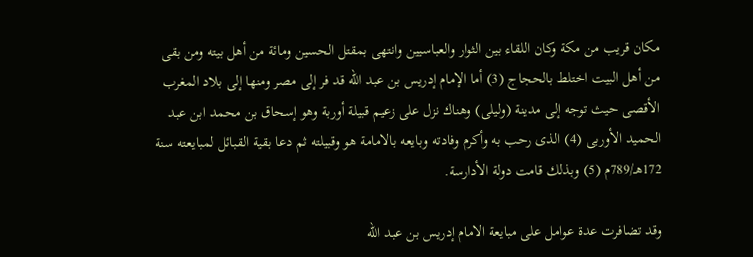مكان قريب من مكة وكان اللقاء بين الثوار والعباسيين وانتهى بمقتل الحسين ومائة من أهل بيته ومن بقى من أهل البيت اختلط بالحجاج (3) أما الإمام إدريس بن عبد الله قد فر إلى مصر ومنها إلى بلاد المغرب الأقصى حيث توجه إلى مدينة (وليلى) وهناك نزل على زعيم قبيلة أوربة وهو إسحاق بن محمد ابن عبد الحميد الأوربى (4) الذى رحب به وأكرم وفادته وبايعه بالامامة هو وقبيلته ثم دعا بقية القبائل لمبايعته سنة 172هـ/789م (5) وبذلك قامت دولة الأدارسة.

وقد تضافرت عدة عوامل على مبايعة الامام إدريس بن عبد الله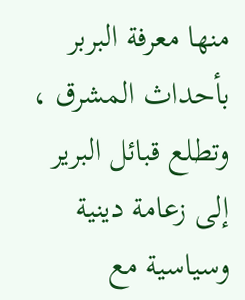منها معرفة البربر بأحداث المشرق ، وتطلع قبائل البرير إلى زعامة دينية وسياسية مع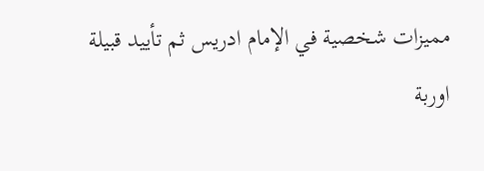مميزات شخصية في الإمام ادريس ثم تأييد قبيلة اوربة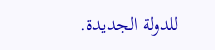للدولة الجديدة.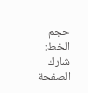حجم الخط:
شارك الصفحة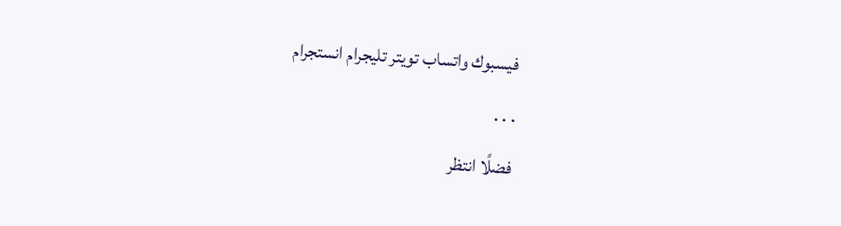فيسبوك واتساب تويتر تليجرام انستجرام
. . .
فضلًا انتظر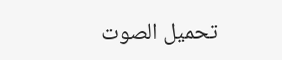تحميل الصوت